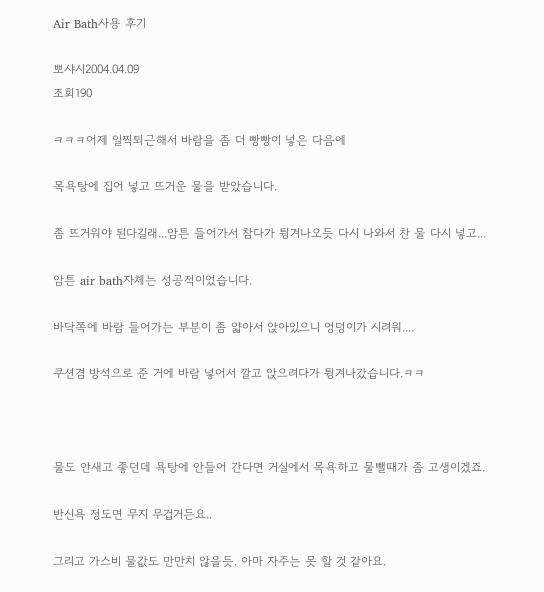Air Bath사용 후기

뽀샤시2004.04.09
조회190

ㅋㅋㅋ어제 일찍퇴근해서 바람을 좀 더 빵빵이 넣은 다음에

목욕탕에 집어 넣고 뜨거운 물을 받았습니다.

좀 뜨거워야 된다길래...암튼 들어가서 참다가 튕겨나오듯 다시 나와서 찬 물 다시 넣고...

암튼 air bath자체는 성공적이었습니다.

바닥쪽에 바람 들어가는 부분이 좀 얇아서 앉아있으니 엉덩이가 시려워....

쿠션겸 방석으로 준 거에 바람 넣어서 깔고 앉으려다가 튕겨나갔습니다.ㅋㅋ



물도 안새고 좋던데 욕탕에 안들어 간다면 거실에서 목욕하고 물뺄때가 좀 고생이겠죠.

반신욕 정도면 무지 무겁거든요..

그리고 가스비 물값도 만만치 않을듯. 아마 자주는 못 할 것 같아요.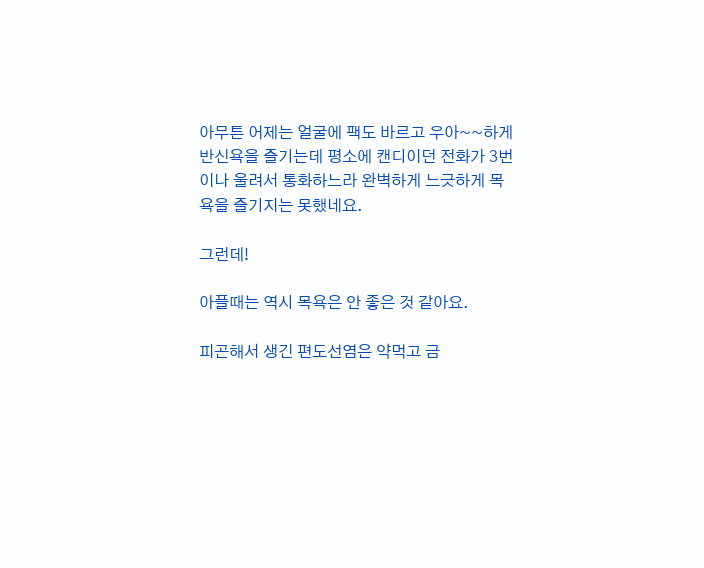아무튼 어제는 얼굴에 팩도 바르고 우아~~하게 반신욕을 즐기는데 평소에 캔디이던 전화가 3번이나 울려서 통화하느라 완벽하게 느긋하게 목욕을 즐기지는 못했네요.

그런데!

아플때는 역시 목욕은 안 좋은 것 같아요.

피곤해서 생긴 편도선염은 약먹고 금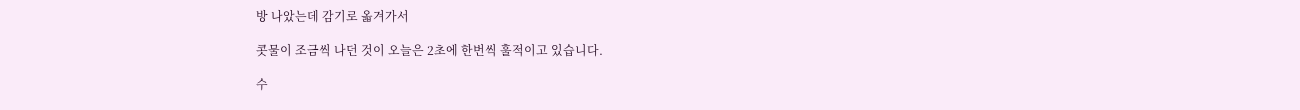방 나았는데 감기로 옯겨가서

콧물이 조금씩 나던 것이 오늘은 2초에 한번씩 훌적이고 있습니다.

수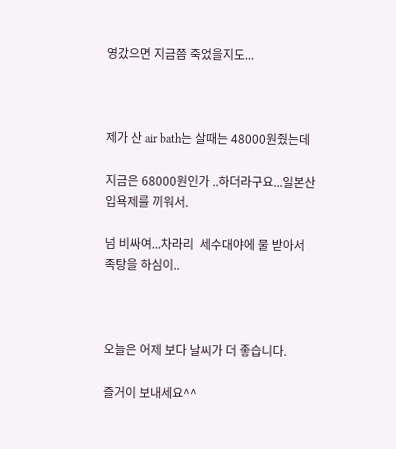영갔으면 지금쯤 죽었을지도...



제가 산 air bath는 살때는 48000원줬는데

지금은 68000원인가 ..하더라구요...일본산 입욕제를 끼워서.

넘 비싸여...차라리  세수대야에 물 받아서 족탕을 하심이..



오늘은 어제 보다 날씨가 더 좋습니다.

즐거이 보내세요^^